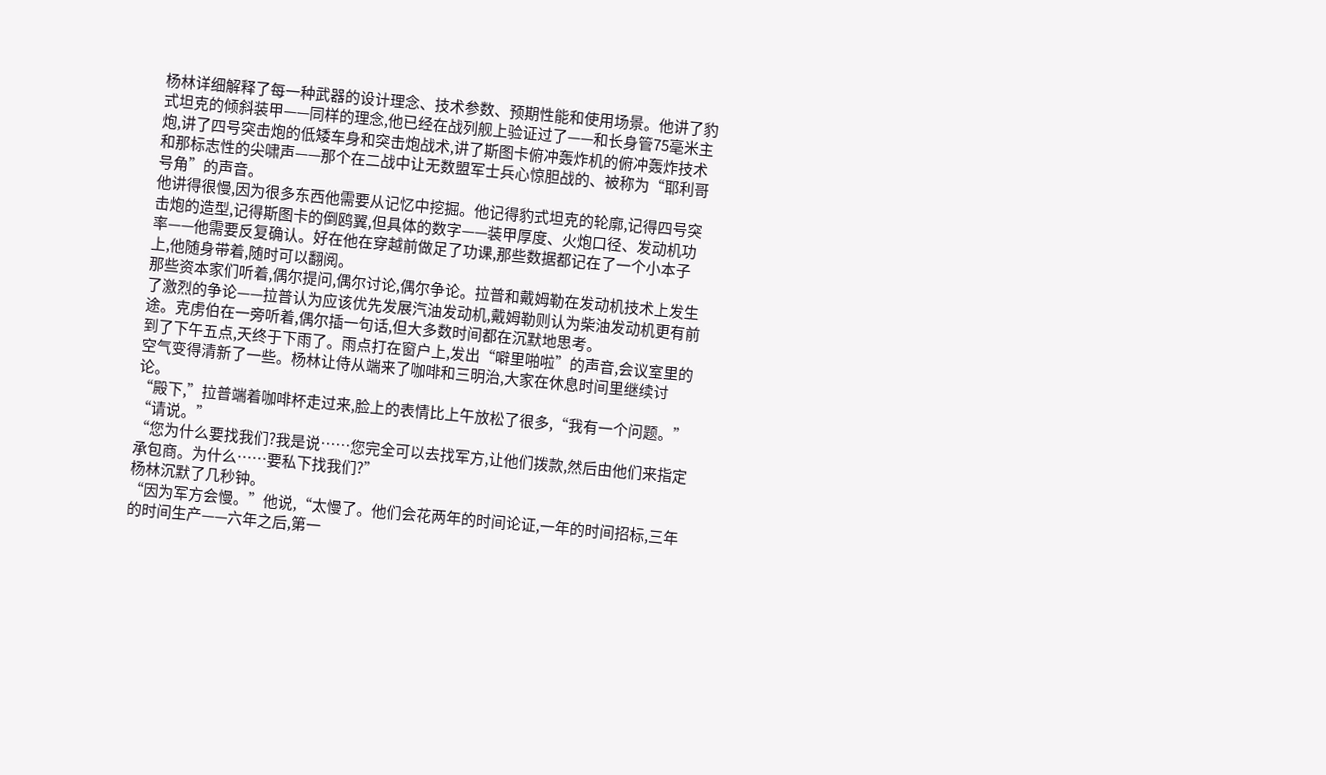杨林详细解释了每一种武器的设计理念、技术参数、预期性能和使用场景。他讲了豹式坦克的倾斜装甲——同样的理念,他已经在战列舰上验证过了——和长身管75毫米主炮,讲了四号突击炮的低矮车身和突击炮战术,讲了斯图卡俯冲轰炸机的俯冲轰炸技术和那标志性的尖啸声——那个在二战中让无数盟军士兵心惊胆战的、被称为“耶利哥号角”的声音。
他讲得很慢,因为很多东西他需要从记忆中挖掘。他记得豹式坦克的轮廓,记得四号突击炮的造型,记得斯图卡的倒鸥翼,但具体的数字——装甲厚度、火炮口径、发动机功率——他需要反复确认。好在他在穿越前做足了功课,那些数据都记在了一个小本子上,他随身带着,随时可以翻阅。
那些资本家们听着,偶尔提问,偶尔讨论,偶尔争论。拉普和戴姆勒在发动机技术上发生了激烈的争论——拉普认为应该优先发展汽油发动机,戴姆勒则认为柴油发动机更有前途。克虏伯在一旁听着,偶尔插一句话,但大多数时间都在沉默地思考。
到了下午五点,天终于下雨了。雨点打在窗户上,发出“噼里啪啦”的声音,会议室里的空气变得清新了一些。杨林让侍从端来了咖啡和三明治,大家在休息时间里继续讨论。
“殿下,”拉普端着咖啡杯走过来,脸上的表情比上午放松了很多,“我有一个问题。”
“请说。”
“您为什么要找我们?我是说……您完全可以去找军方,让他们拨款,然后由他们来指定承包商。为什么……要私下找我们?”
杨林沉默了几秒钟。
“因为军方会慢。”他说,“太慢了。他们会花两年的时间论证,一年的时间招标,三年的时间生产——六年之后,第一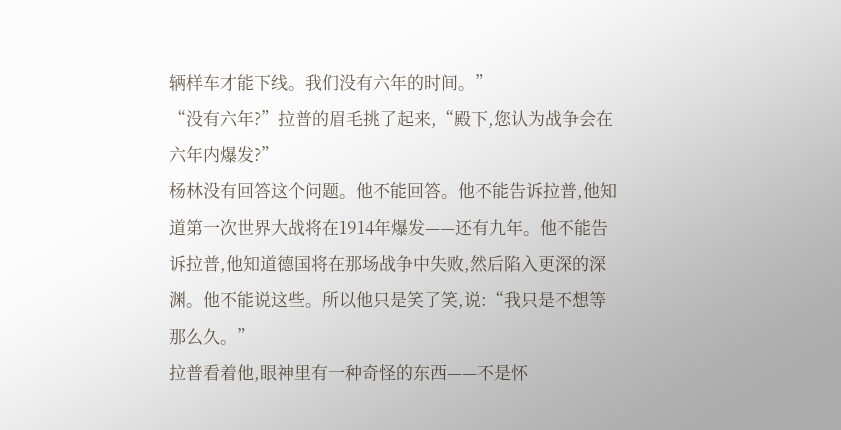辆样车才能下线。我们没有六年的时间。”
“没有六年?”拉普的眉毛挑了起来,“殿下,您认为战争会在六年内爆发?”
杨林没有回答这个问题。他不能回答。他不能告诉拉普,他知道第一次世界大战将在1914年爆发——还有九年。他不能告诉拉普,他知道德国将在那场战争中失败,然后陷入更深的深渊。他不能说这些。所以他只是笑了笑,说:“我只是不想等那么久。”
拉普看着他,眼神里有一种奇怪的东西——不是怀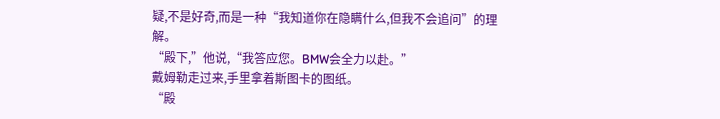疑,不是好奇,而是一种“我知道你在隐瞒什么,但我不会追问”的理解。
“殿下,”他说,“我答应您。BMW会全力以赴。”
戴姆勒走过来,手里拿着斯图卡的图纸。
“殿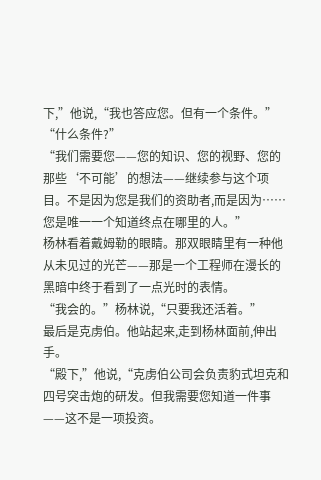下,”他说,“我也答应您。但有一个条件。”
“什么条件?”
“我们需要您——您的知识、您的视野、您的那些‘不可能’的想法——继续参与这个项目。不是因为您是我们的资助者,而是因为……您是唯一一个知道终点在哪里的人。”
杨林看着戴姆勒的眼睛。那双眼睛里有一种他从未见过的光芒——那是一个工程师在漫长的黑暗中终于看到了一点光时的表情。
“我会的。”杨林说,“只要我还活着。”
最后是克虏伯。他站起来,走到杨林面前,伸出手。
“殿下,”他说,“克虏伯公司会负责豹式坦克和四号突击炮的研发。但我需要您知道一件事——这不是一项投资。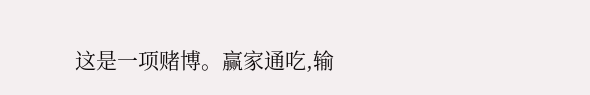这是一项赌博。赢家通吃,输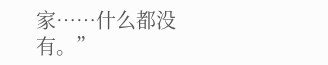家……什么都没有。”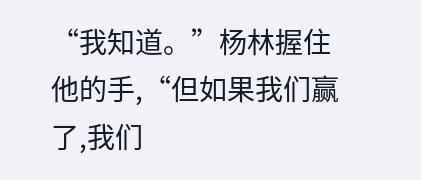“我知道。”杨林握住他的手,“但如果我们赢了,我们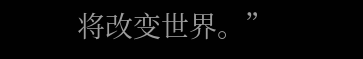将改变世界。”